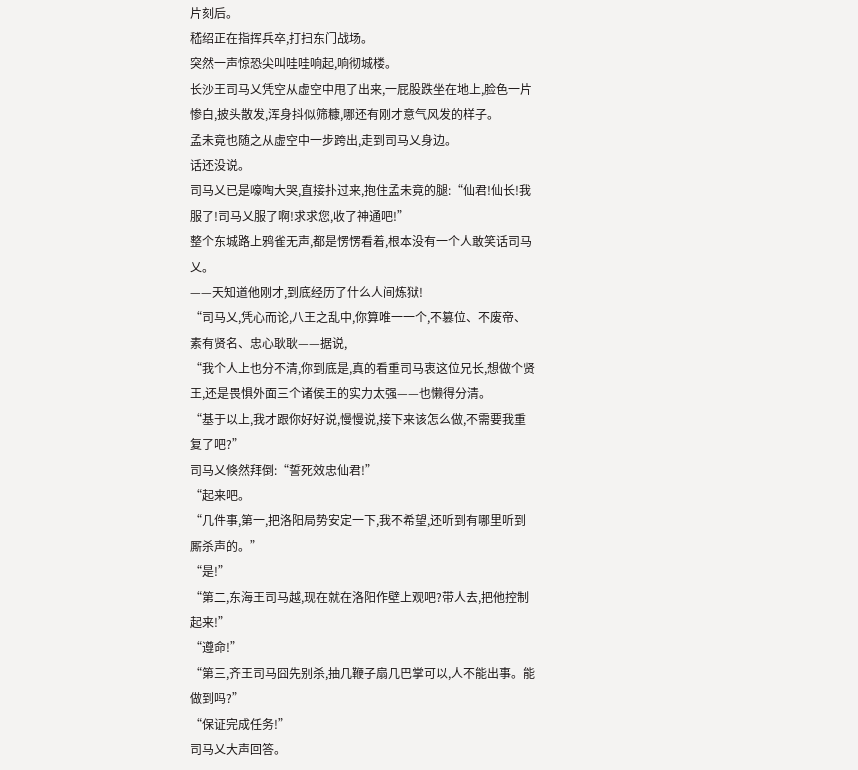片刻后。
嵇绍正在指挥兵卒,打扫东门战场。
突然一声惊恐尖叫哇哇响起,响彻城楼。
长沙王司马乂凭空从虚空中甩了出来,一屁股跌坐在地上,脸色一片惨白,披头散发,浑身抖似筛糠,哪还有刚才意气风发的样子。
孟未竟也随之从虚空中一步跨出,走到司马乂身边。
话还没说。
司马乂已是嚎啕大哭,直接扑过来,抱住孟未竟的腿:“仙君!仙长!我服了!司马乂服了啊!求求您,收了神通吧!”
整个东城路上鸦雀无声,都是愣愣看着,根本没有一个人敢笑话司马乂。
——天知道他刚才,到底经历了什么人间炼狱!
“司马乂,凭心而论,八王之乱中,你算唯一一个,不篡位、不废帝、素有贤名、忠心耿耿——据说,
“我个人上也分不清,你到底是,真的看重司马衷这位兄长,想做个贤王,还是畏惧外面三个诸侯王的实力太强——也懒得分清。
“基于以上,我才跟你好好说,慢慢说,接下来该怎么做,不需要我重复了吧?”
司马乂倏然拜倒:“誓死效忠仙君!”
“起来吧。
“几件事,第一,把洛阳局势安定一下,我不希望,还听到有哪里听到厮杀声的。”
“是!”
“第二,东海王司马越,现在就在洛阳作壁上观吧?带人去,把他控制起来!”
“遵命!”
“第三,齐王司马囧先别杀,抽几鞭子扇几巴掌可以,人不能出事。能做到吗?”
“保证完成任务!”
司马乂大声回答。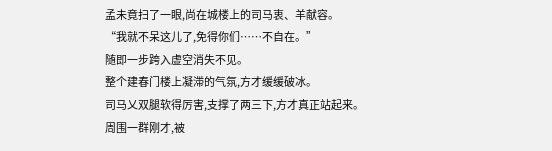孟未竟扫了一眼,尚在城楼上的司马衷、羊献容。
“我就不呆这儿了,免得你们……不自在。”
随即一步跨入虚空消失不见。
整个建春门楼上凝滞的气氛,方才缓缓破冰。
司马乂双腿软得厉害,支撑了两三下,方才真正站起来。
周围一群刚才,被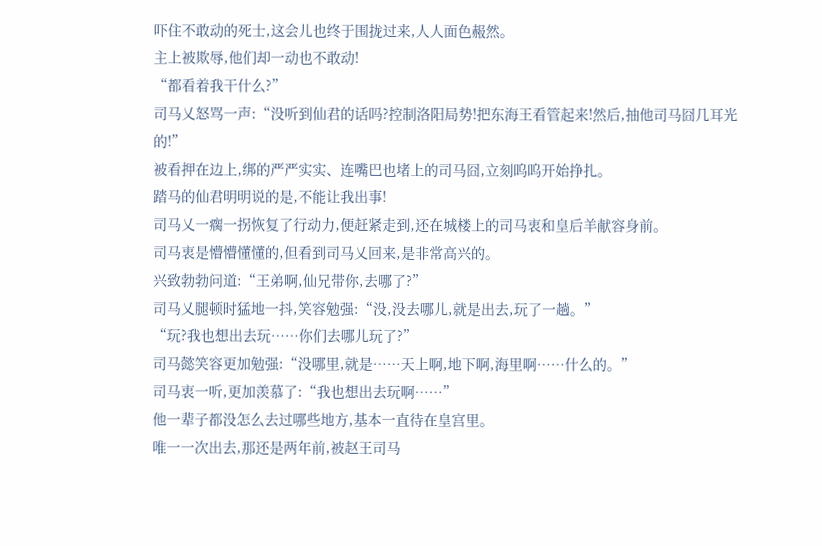吓住不敢动的死士,这会儿也终于围拢过来,人人面色赧然。
主上被欺辱,他们却一动也不敢动!
“都看着我干什么?”
司马乂怒骂一声:“没听到仙君的话吗?控制洛阳局势!把东海王看管起来!然后,抽他司马囧几耳光的!”
被看押在边上,绑的严严实实、连嘴巴也堵上的司马囧,立刻呜呜开始挣扎。
踏马的仙君明明说的是,不能让我出事!
司马乂一瘸一拐恢复了行动力,便赶紧走到,还在城楼上的司马衷和皇后羊献容身前。
司马衷是懵懵懂懂的,但看到司马乂回来,是非常高兴的。
兴致勃勃问道:“王弟啊,仙兄带你,去哪了?”
司马乂腿顿时猛地一抖,笑容勉强:“没,没去哪儿,就是出去,玩了一趟。”
“玩?我也想出去玩……你们去哪儿玩了?”
司马懿笑容更加勉强:“没哪里,就是……天上啊,地下啊,海里啊……什么的。”
司马衷一听,更加羡慕了:“我也想出去玩啊……”
他一辈子都没怎么去过哪些地方,基本一直待在皇宫里。
唯一一次出去,那还是两年前,被赵王司马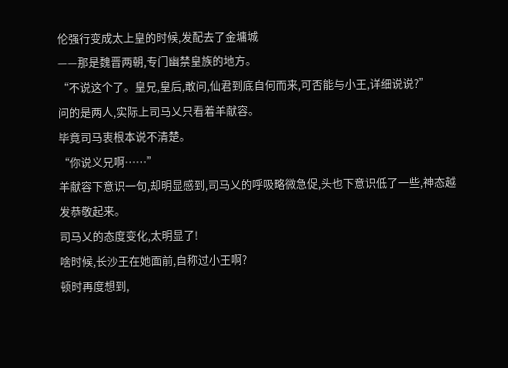伦强行变成太上皇的时候,发配去了金墉城
——那是魏晋两朝,专门幽禁皇族的地方。
“不说这个了。皇兄,皇后,敢问,仙君到底自何而来,可否能与小王,详细说说?”
问的是两人,实际上司马乂只看着羊献容。
毕竟司马衷根本说不清楚。
“你说义兄啊……”
羊献容下意识一句,却明显感到,司马乂的呼吸略微急促,头也下意识低了一些,神态越发恭敬起来。
司马乂的态度变化,太明显了!
啥时候,长沙王在她面前,自称过小王啊?
顿时再度想到,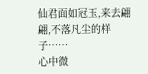仙君面如冠玉,来去翩翩,不落凡尘的样子……
心中微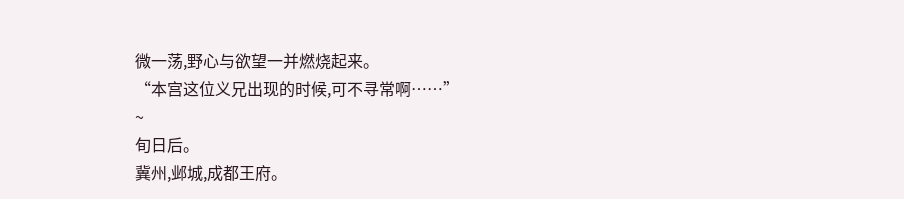微一荡,野心与欲望一并燃烧起来。
“本宫这位义兄出现的时候,可不寻常啊……”
~
旬日后。
冀州,邺城,成都王府。